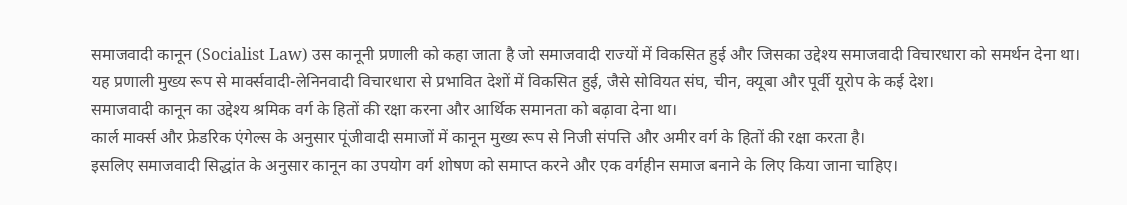समाजवादी कानून (Socialist Law) उस कानूनी प्रणाली को कहा जाता है जो समाजवादी राज्यों में विकसित हुई और जिसका उद्देश्य समाजवादी विचारधारा को समर्थन देना था।
यह प्रणाली मुख्य रूप से मार्क्सवादी-लेनिनवादी विचारधारा से प्रभावित देशों में विकसित हुई, जैसे सोवियत संघ, चीन, क्यूबा और पूर्वी यूरोप के कई देश।
समाजवादी कानून का उद्देश्य श्रमिक वर्ग के हितों की रक्षा करना और आर्थिक समानता को बढ़ावा देना था।
कार्ल मार्क्स और फ्रेडरिक एंगेल्स के अनुसार पूंजीवादी समाजों में कानून मुख्य रूप से निजी संपत्ति और अमीर वर्ग के हितों की रक्षा करता है।
इसलिए समाजवादी सिद्धांत के अनुसार कानून का उपयोग वर्ग शोषण को समाप्त करने और एक वर्गहीन समाज बनाने के लिए किया जाना चाहिए।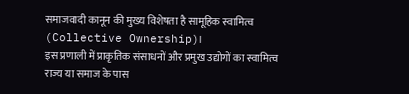समाजवादी कानून की मुख्य विशेषता है सामूहिक स्वामित्व (Collective Ownership)।
इस प्रणाली में प्राकृतिक संसाधनों और प्रमुख उद्योगों का स्वामित्व राज्य या समाज के पास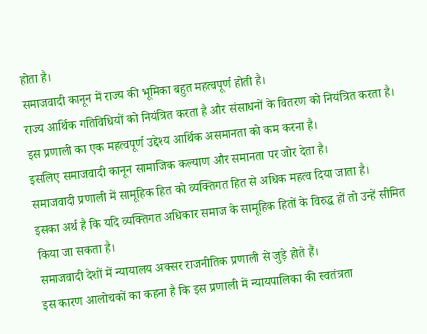होता है।
समाजवादी कानून में राज्य की भूमिका बहुत महत्वपूर्ण होती है।
राज्य आर्थिक गतिविधियों को नियंत्रित करता है और संसाधनों के वितरण को नियंत्रित करता है।
इस प्रणाली का एक महत्वपूर्ण उद्देश्य आर्थिक असमानता को कम करना है।
इसलिए समाजवादी कानून सामाजिक कल्याण और समानता पर जोर देता है।
समाजवादी प्रणाली में सामूहिक हित को व्यक्तिगत हित से अधिक महत्व दिया जाता है।
इसका अर्थ है कि यदि व्यक्तिगत अधिकार समाज के सामूहिक हितों के विरुद्ध हों तो उन्हें सीमित किया जा सकता है।
समाजवादी देशों में न्यायालय अक्सर राजनीतिक प्रणाली से जुड़े होते हैं।
इस कारण आलोचकों का कहना है कि इस प्रणाली में न्यायपालिका की स्वतंत्रता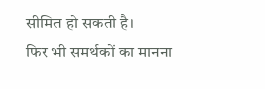सीमित हो सकती है।
फिर भी समर्थकों का मानना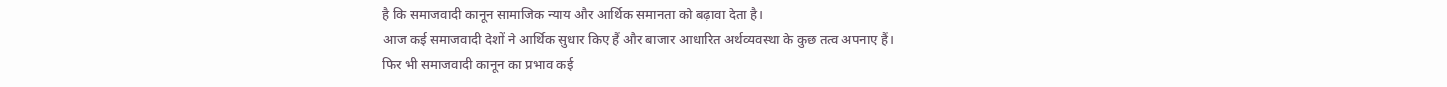है कि समाजवादी कानून सामाजिक न्याय और आर्थिक समानता को बढ़ावा देता है।
आज कई समाजवादी देशों ने आर्थिक सुधार किए हैं और बाजार आधारित अर्थव्यवस्था के कुछ तत्व अपनाए हैं।
फिर भी समाजवादी कानून का प्रभाव कई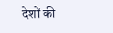देशों की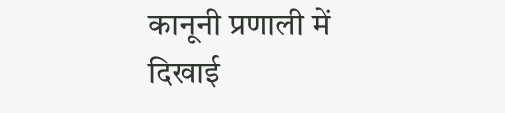कानूनी प्रणाली में दिखाई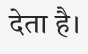देता है।